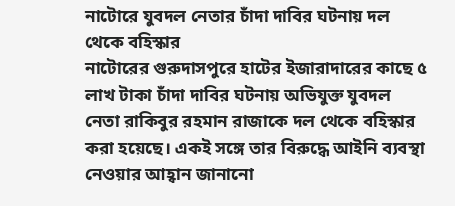নাটোরে যুবদল নেতার চাঁদা দাবির ঘটনায় দল থেকে বহিস্কার
নাটোরের গুরুদাসপুরে হাটের ইজারাদারের কাছে ৫ লাখ টাকা চাঁদা দাবির ঘটনায় অভিযুক্ত যুবদল নেতা রাকিবুর রহমান রাজাকে দল থেকে বহিস্কার করা হয়েছে। একই সঙ্গে তার বিরুদ্ধে আইনি ব্যবস্থা নেওয়ার আহ্বান জানানো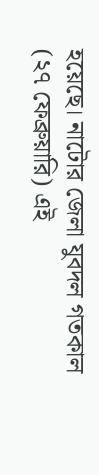হয়েছে। নাটোর জেলা যুবদল গতকাল (২৭ ফেব্রুয়ারি) এই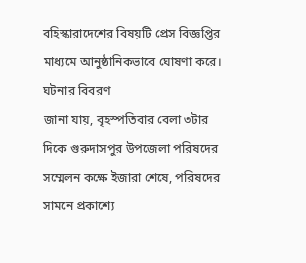বহিস্কারাদেশের বিষয়টি প্রেস বিজ্ঞপ্তির মাধ্যমে আনুষ্ঠানিকভাবে ঘোষণা করে।
ঘটনার বিবরণ
জানা যায়, বৃহস্পতিবার বেলা ৩টার দিকে গুরুদাসপুর উপজেলা পরিষদের সম্মেলন কক্ষে ইজারা শেষে, পরিষদের সামনে প্রকাশ্যে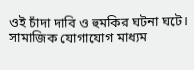ওই চাঁদা দাবি ও হুমকির ঘটনা ঘটে। সামাজিক যোগাযোগ মাধ্যম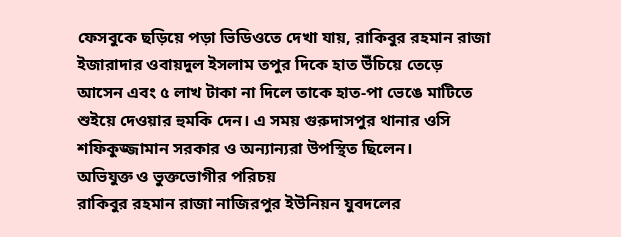ফেসবুকে ছড়িয়ে পড়া ভিডিওতে দেখা যায়, রাকিবুর রহমান রাজা ইজারাদার ওবায়দুল ইসলাম তপুর দিকে হাত উঁচিয়ে তেড়ে আসেন এবং ৫ লাখ টাকা না দিলে তাকে হাত-পা ভেঙে মাটিতে শুইয়ে দেওয়ার হুমকি দেন। এ সময় গুরুদাসপুর থানার ওসি শফিকুজ্জামান সরকার ও অন্যান্যরা উপস্থিত ছিলেন।
অভিযুক্ত ও ভুক্তভোগীর পরিচয়
রাকিবুর রহমান রাজা নাজিরপুর ইউনিয়ন যুবদলের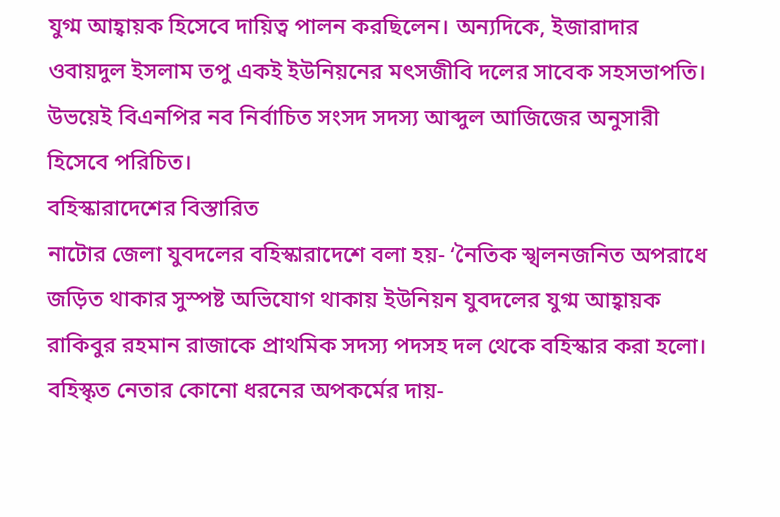যুগ্ম আহ্বায়ক হিসেবে দায়িত্ব পালন করছিলেন। অন্যদিকে, ইজারাদার ওবায়দুল ইসলাম তপু একই ইউনিয়নের মৎসজীবি দলের সাবেক সহসভাপতি। উভয়েই বিএনপির নব নির্বাচিত সংসদ সদস্য আব্দুল আজিজের অনুসারী হিসেবে পরিচিত।
বহিস্কারাদেশের বিস্তারিত
নাটোর জেলা যুবদলের বহিস্কারাদেশে বলা হয়- ‘নৈতিক স্খলনজনিত অপরাধে জড়িত থাকার সুস্পষ্ট অভিযোগ থাকায় ইউনিয়ন যুবদলের যুগ্ম আহ্বায়ক রাকিবুর রহমান রাজাকে প্রাথমিক সদস্য পদসহ দল থেকে বহিস্কার করা হলো। বহিস্কৃত নেতার কোনো ধরনের অপকর্মের দায়-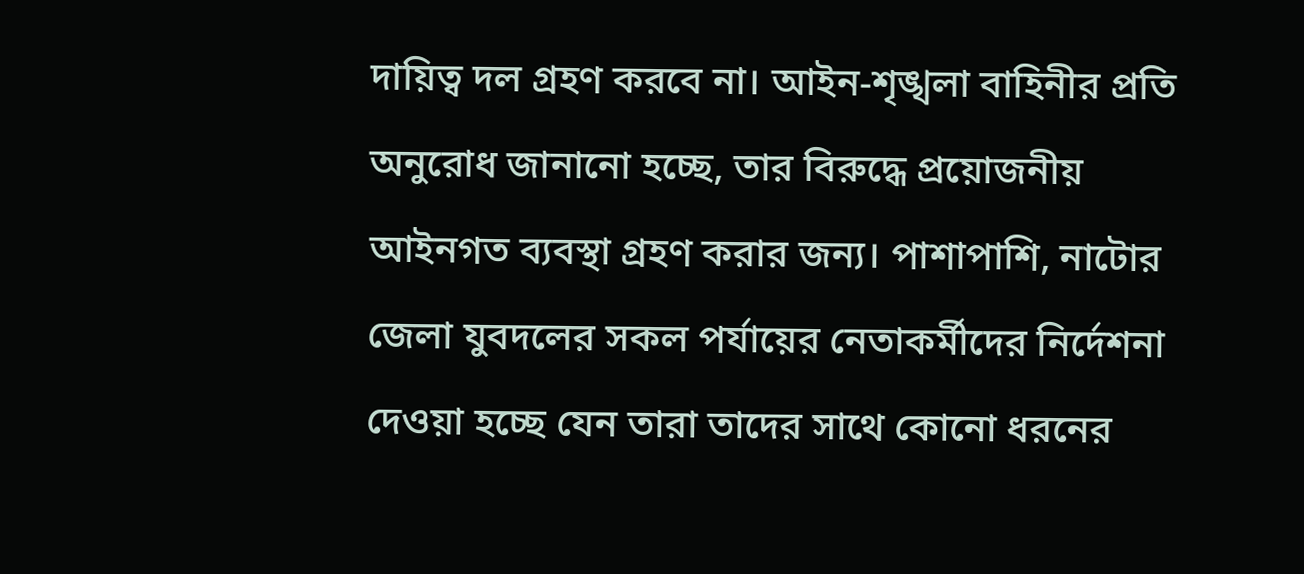দায়িত্ব দল গ্রহণ করবে না। আইন-শৃঙ্খলা বাহিনীর প্রতি অনুরোধ জানানো হচ্ছে, তার বিরুদ্ধে প্রয়োজনীয় আইনগত ব্যবস্থা গ্রহণ করার জন্য। পাশাপাশি, নাটোর জেলা যুবদলের সকল পর্যায়ের নেতাকর্মীদের নির্দেশনা দেওয়া হচ্ছে যেন তারা তাদের সাথে কোনো ধরনের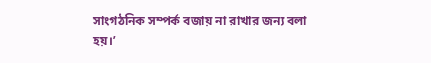সাংগঠনিক সম্পর্ক বজায় না রাখার জন্য বলা হয়।’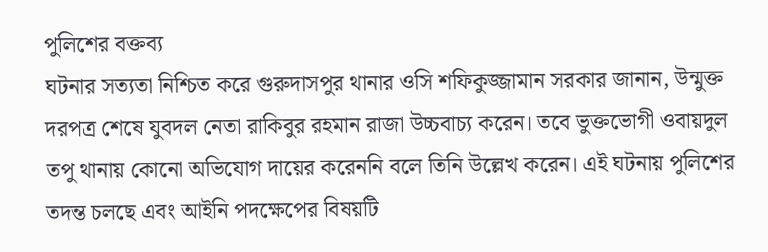পুলিশের বক্তব্য
ঘটনার সত্যতা নিশ্চিত করে গুরুদাসপুর থানার ওসি শফিকুজ্জামান সরকার জানান, উন্মুক্ত দরপত্র শেষে যুবদল নেতা রাকিবুর রহমান রাজা উচ্চবাচ্য করেন। তবে ভুক্তভোগী ওবায়দুল তপু থানায় কোনো অভিযোগ দায়ের করেননি বলে তিনি উল্লেখ করেন। এই ঘটনায় পুলিশের তদন্ত চলছে এবং আইনি পদক্ষেপের বিষয়টি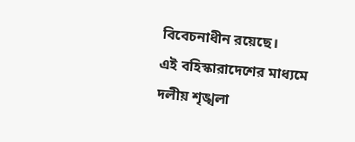বিবেচনাধীন রয়েছে।
এই বহিস্কারাদেশের মাধ্যমে দলীয় শৃঙ্খলা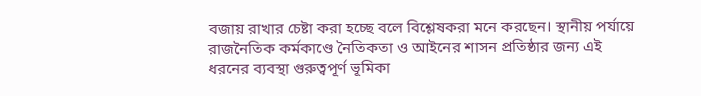বজায় রাখার চেষ্টা করা হচ্ছে বলে বিশ্লেষকরা মনে করছেন। স্থানীয় পর্যায়ে রাজনৈতিক কর্মকাণ্ডে নৈতিকতা ও আইনের শাসন প্রতিষ্ঠার জন্য এই ধরনের ব্যবস্থা গুরুত্বপূর্ণ ভূমিকা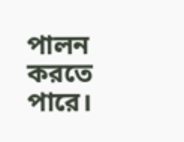পালন করতে পারে।